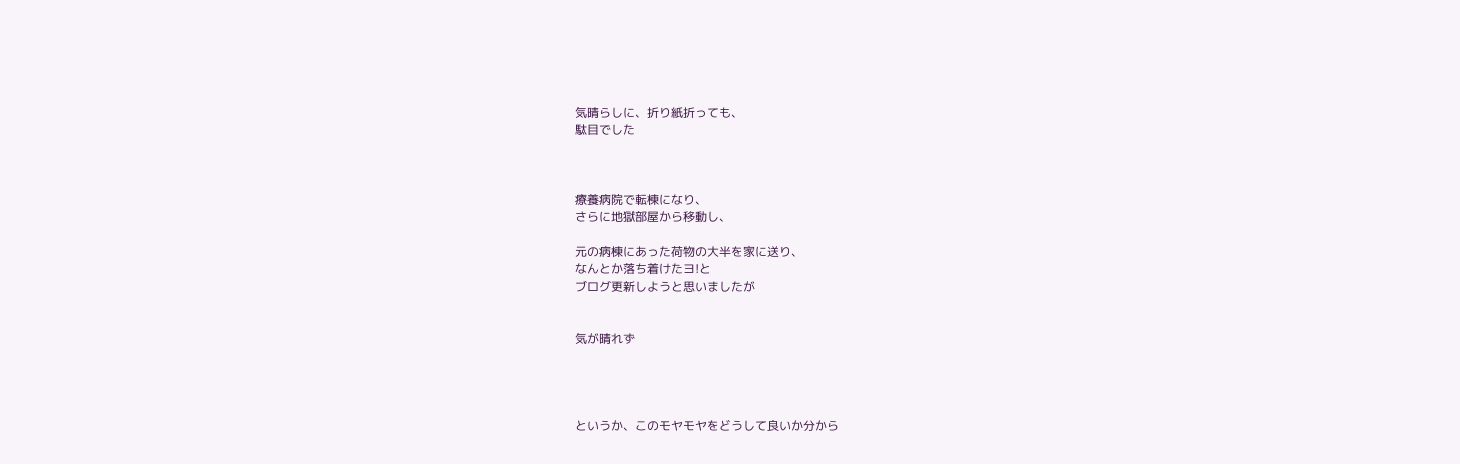気晴らしに、折り紙折っても、
駄目でした



療養病院で転棟になり、
さらに地獄部屋から移動し、

元の病棟にあった荷物の大半を家に送り、
なんとか落ち着けたヨ!と
ブログ更新しようと思いましたが


気が晴れず




というか、このモヤモヤをどうして良いか分から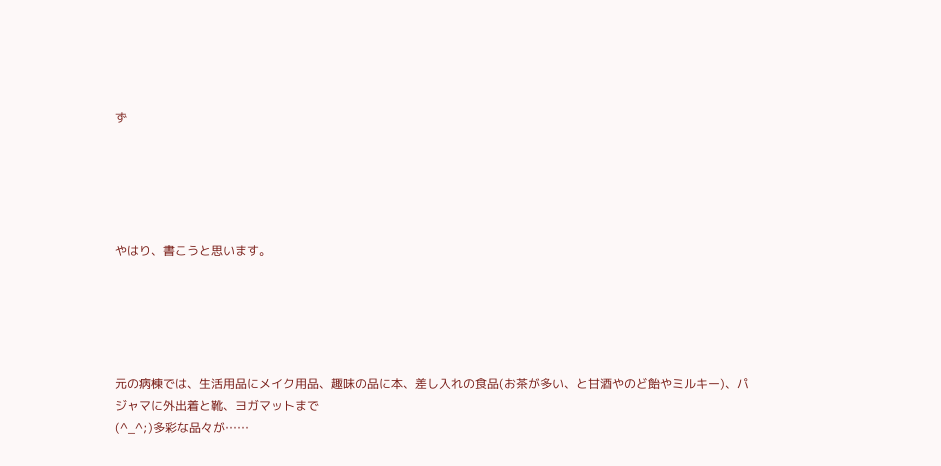ず





やはり、書こうと思います。





元の病棟では、生活用品にメイク用品、趣味の品に本、差し入れの食品(お茶が多い、と甘酒やのど飴やミルキー)、パジャマに外出着と靴、ヨガマットまで
(^_^;)多彩な品々が……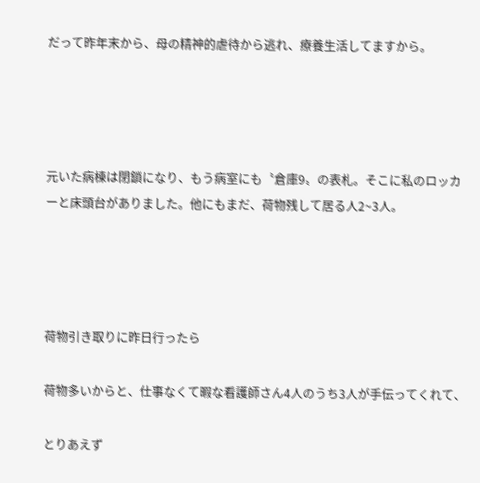だって昨年末から、母の精神的虐待から逃れ、療養生活してますから。




元いた病棟は閉鎖になり、もう病室にも〝倉庫9〟の表札。そこに私のロッカーと床頭台がありました。他にもまだ、荷物残して居る人2~3人。




荷物引き取りに昨日行ったら

荷物多いからと、仕事なくて暇な看護師さん4人のうち3人が手伝ってくれて、

とりあえず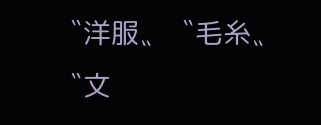〝洋服〟〝毛糸〟〝文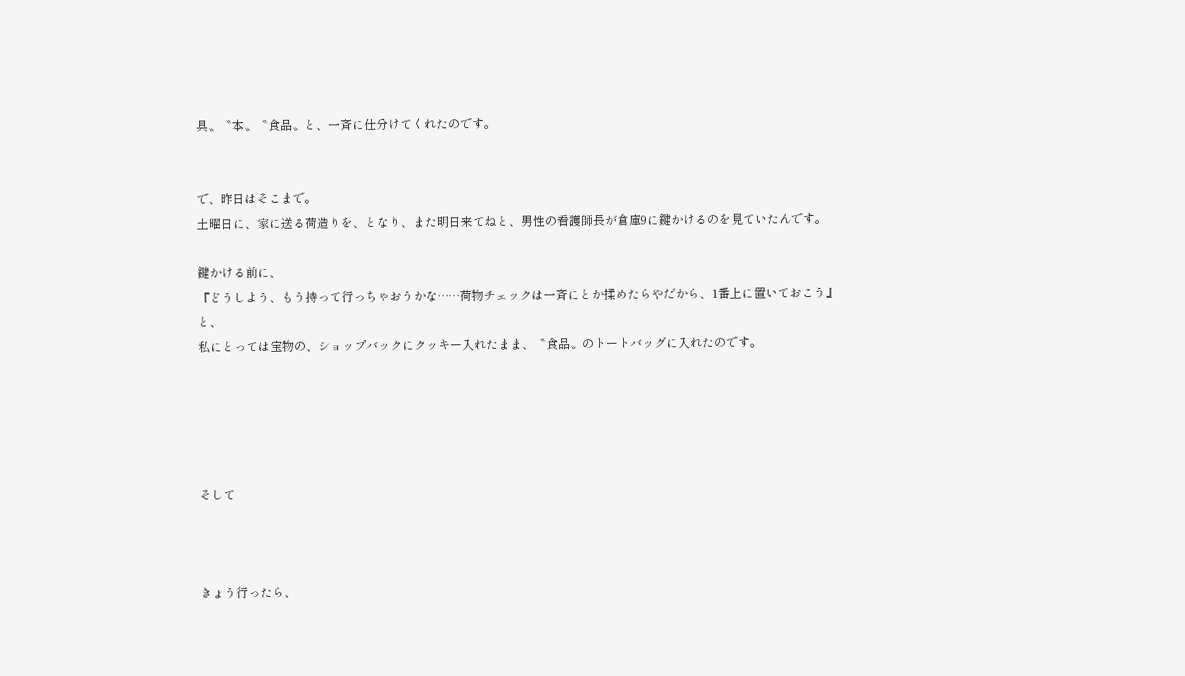具〟〝本〟〝食品〟と、一斉に仕分けてくれたのです。


で、昨日はそこまで。
土曜日に、家に送る荷造りを、となり、また明日来てねと、男性の看護師長が倉庫9に鍵かけるのを見ていたんです。

鍵かける前に、
『どうしよう、もう持って行っちゃおうかな……荷物チェックは一斉にとか揉めたらやだから、1番上に置いておこう』と、
私にとっては宝物の、ショップバックにクッキー入れたまま、〝食品〟のトートバッグに入れたのです。





そして



きょう行ったら、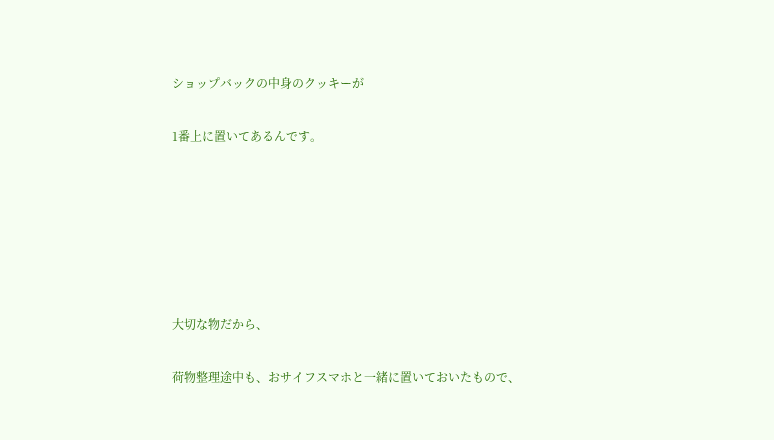ショップバックの中身のクッキーが

1番上に置いてあるんです。






大切な物だから、

荷物整理途中も、おサイフスマホと一緒に置いておいたもので、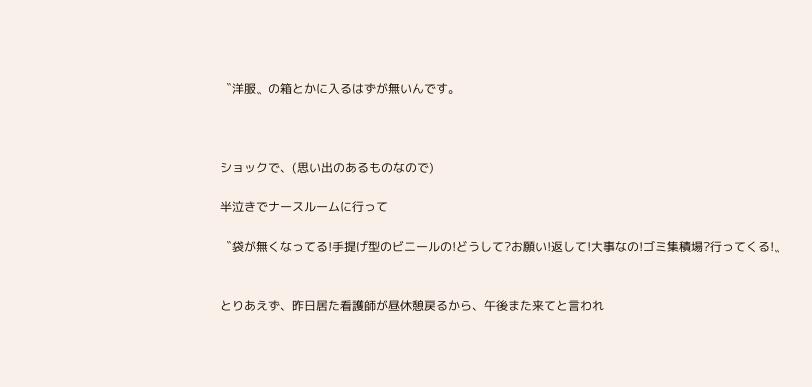〝洋服〟の箱とかに入るはずが無いんです。



ショックで、(思い出のあるものなので)

半泣きでナースルームに行って

〝袋が無くなってる!手提げ型のビニールの!どうして?お願い!返して!大事なの!ゴミ集積場?行ってくる!〟


とりあえず、昨日居た看護師が昼休憩戻るから、午後また来てと言われ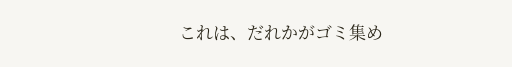これは、だれかがゴミ集め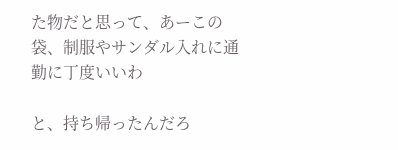た物だと思って、あーこの袋、制服やサンダル入れに通勤に丁度いいわ

と、持ち帰ったんだろ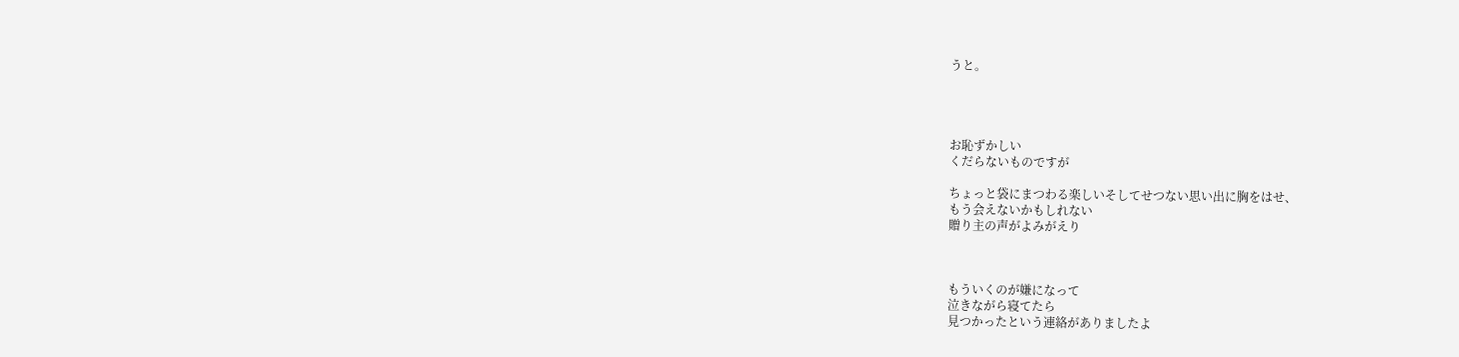うと。




お恥ずかしい
くだらないものですが

ちょっと袋にまつわる楽しいそしてせつない思い出に胸をはせ、
もう会えないかもしれない
贈り主の声がよみがえり



もういくのが嫌になって
泣きながら寝てたら
見つかったという連絡がありましたよ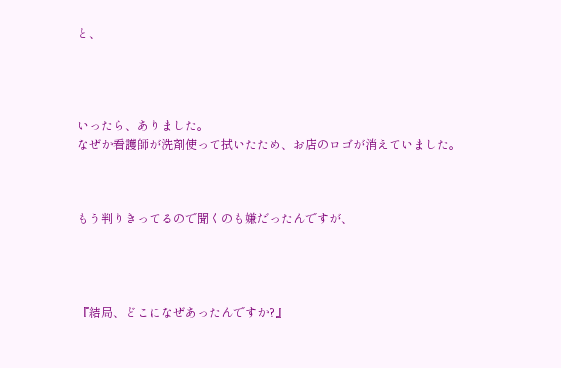と、




いったら、ありました。
なぜか看護師が洗剤使って拭いたため、お店のロゴが消えていました。



もう判りきってるので聞くのも嫌だったんですが、




『結局、どこになぜあったんですか?』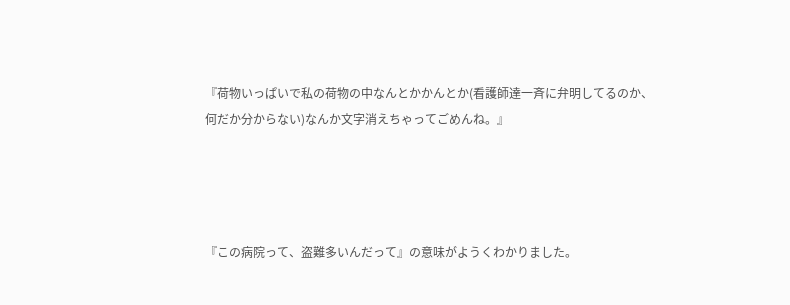『荷物いっぱいで私の荷物の中なんとかかんとか(看護師達一斉に弁明してるのか、何だか分からない)なんか文字消えちゃってごめんね。』




『この病院って、盗難多いんだって』の意味がようくわかりました。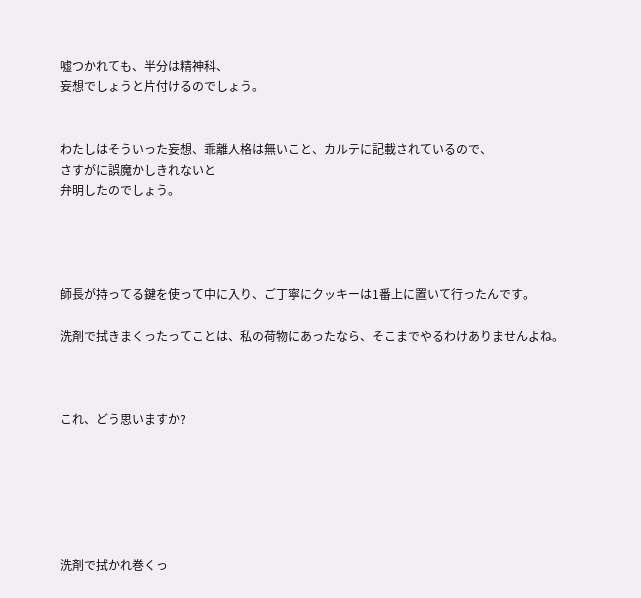嘘つかれても、半分は精神科、
妄想でしょうと片付けるのでしょう。


わたしはそういった妄想、乖離人格は無いこと、カルテに記載されているので、
さすがに誤魔かしきれないと
弁明したのでしょう。




師長が持ってる鍵を使って中に入り、ご丁寧にクッキーは1番上に置いて行ったんです。

洗剤で拭きまくったってことは、私の荷物にあったなら、そこまでやるわけありませんよね。



これ、どう思いますか?






洗剤で拭かれ巻くっ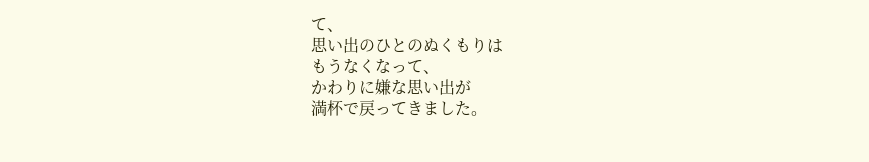て、
思い出のひとのぬくもりは
もうなくなって、
かわりに嫌な思い出が
満杯で戻ってきました。